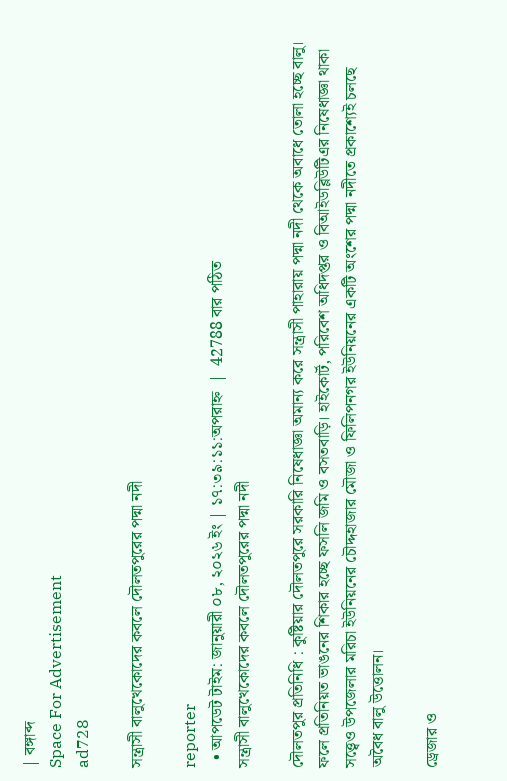| বঙ্গাব্দ
Space For Advertisement
ad728

সন্ত্রাসী বালুখেকোদের কবলে দৌলতপুরের পদ্মা নদী

reporter
  • আপডেট টাইম: জানুয়ারী ০৮, ২০২৬ ইং | ১৭:৩৯:১১:অপরাহ্ন  |  42788 বার পঠিত
সন্ত্রাসী বালুখেকোদের কবলে দৌলতপুরের পদ্মা নদী

দৌলতপুর প্রতিনিধি : কুষ্টিয়ার দৌলতপুরে সরকারি নিষেধাজ্ঞা অমান্য করে সন্ত্রাসী পাহারায় পদ্মা নদী থেকে অবাধে তোলা হচ্ছে বালু। ফলে প্রতিনিয়ত ভাঙনের শিকার হচ্ছে ফসলি জমি ও বসতবাড়ি। হাইকোর্ট, পরিবেশ অধিদপ্তর ও বিআইডব্লিউটিএর নিষেধাজ্ঞা থাকা সত্ত্বেও উপজেলার মরিচা ইউনিয়নের চৌদ্দহাজার মৌজা ও ফিলিপনগর ইউনিয়নের একটি অংশের পদ্মা নদীতে প্রকাশ্যেই চলছে অবৈধ বালু উত্তোলন।

ড্রেজার ও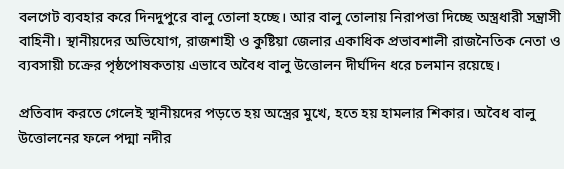বলগেট ব্যবহার করে দিনদুপুরে বালু তোলা হচ্ছে। আর বালু তোলায় নিরাপত্তা দিচ্ছে অস্ত্রধারী সন্ত্রাসী বাহিনী। স্থানীয়দের অভিযোগ, রাজশাহী ও কুষ্টিয়া জেলার একাধিক প্রভাবশালী রাজনৈতিক নেতা ও ব্যবসায়ী চক্রের পৃষ্ঠপোষকতায় এভাবে অবৈধ বালু উত্তোলন দীর্ঘদিন ধরে চলমান রয়েছে।

প্রতিবাদ করতে গেলেই স্থানীয়দের পড়তে হয় অস্ত্রের মুখে, হতে হয় হামলার শিকার। অবৈধ বালু উত্তোলনের ফলে পদ্মা নদীর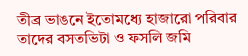তীব্র ভাঙনে ইতোমধ্যে হাজারো পরিবার তাদের বসতভিটা ও ফসলি জমি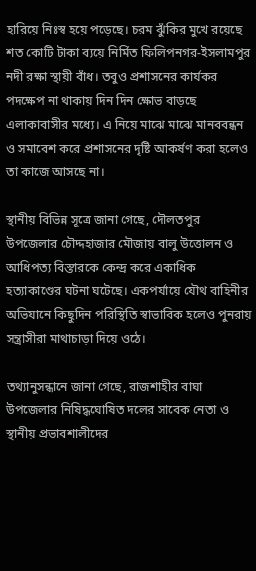হারিয়ে নিঃস্ব হয়ে পড়েছে। চরম ঝুঁকির মুখে রয়েছে শত কোটি টাকা ব্যয়ে নির্মিত ফিলিপনগর-ইসলামপুর নদী রক্ষা স্থায়ী বাঁধ। তবুও প্রশাসনের কার্যকর পদক্ষেপ না থাকায় দিন দিন ক্ষোভ বাড়ছে এলাকাবাসীর মধ্যে। এ নিয়ে মাঝে মাঝে মানববন্ধন ও সমাবেশ করে প্রশাসনের দৃষ্টি আকর্ষণ করা হলেও তা কাজে আসছে না।

স্থানীয় বিভিন্ন সূত্রে জানা গেছে, দৌলতপুর উপজেলার চৌদ্দহাজার মৌজায় বালু উত্তোলন ও আধিপত্য বিস্তারকে কেন্দ্র করে একাধিক হত্যাকাণ্ডের ঘটনা ঘটেছে। একপর্যায়ে যৌথ বাহিনীর অভিযানে কিছুদিন পরিস্থিতি স্বাভাবিক হলেও পুনরায় সন্ত্রাসীরা মাথাচাড়া দিয়ে ওঠে।

তথ্যানুসন্ধানে জানা গেছে, রাজশাহীর বাঘা উপজেলার নিষিদ্ধঘোষিত দলের সাবেক নেতা ও স্থানীয় প্রভাবশালীদের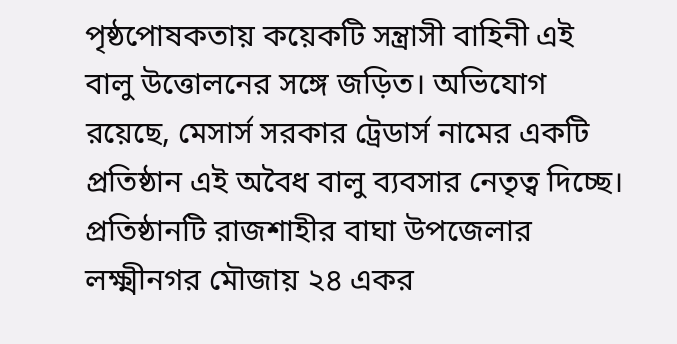পৃষ্ঠপোষকতায় কয়েকটি সন্ত্রাসী বাহিনী এই বালু উত্তোলনের সঙ্গে জড়িত। অভিযোগ রয়েছে, মেসার্স সরকার ট্রেডার্স নামের একটি প্রতিষ্ঠান এই অবৈধ বালু ব্যবসার নেতৃত্ব দিচ্ছে। প্রতিষ্ঠানটি রাজশাহীর বাঘা উপজেলার লক্ষ্মীনগর মৌজায় ২৪ একর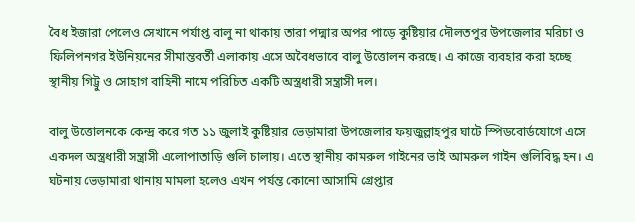বৈধ ইজারা পেলেও সেখানে পর্যাপ্ত বালু না থাকায় তারা পদ্মার অপর পাড়ে কুষ্টিয়ার দৌলতপুর উপজেলার মরিচা ও ফিলিপনগর ইউনিয়নের সীমান্তবর্তী এলাকায় এসে অবৈধভাবে বালু উত্তোলন করছে। এ কাজে ব্যবহার করা হচ্ছে স্থানীয় গিট্টু ও সোহাগ বাহিনী নামে পরিচিত একটি অস্ত্রধারী সন্ত্রাসী দল।

বালু উত্তোলনকে কেন্দ্র করে গত ১১ জুলাই কুষ্টিয়ার ভেড়ামারা উপজেলার ফয়জুল্লাহপুর ঘাটে স্পিডবোর্ডযোগে এসে একদল অস্ত্রধারী সন্ত্রাসী এলোপাতাড়ি গুলি চালায়। এতে স্থানীয় কামরুল গাইনের ভাই আমরুল গাইন গুলিবিদ্ধ হন। এ ঘটনায় ভেড়ামারা থানায় মামলা হলেও এখন পর্যন্ত কোনো আসামি গ্রেপ্তার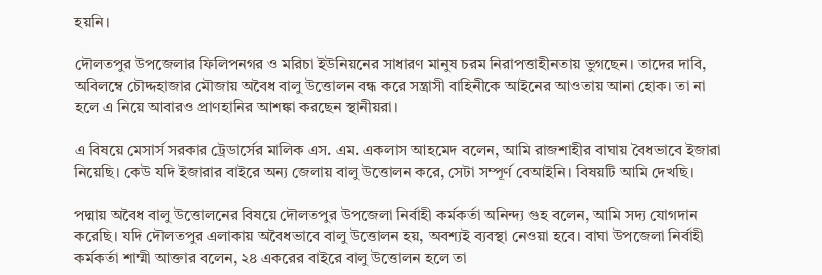হয়নি।

দৌলতপুর উপজেলার ফিলিপনগর ও মরিচা ইউনিয়নের সাধারণ মানুষ চরম নিরাপত্তাহীনতায় ভুগছেন। তাদের দাবি, অবিলম্বে চৌদ্দহাজার মৌজায় অবৈধ বালু উত্তোলন বন্ধ করে সন্ত্রাসী বাহিনীকে আইনের আওতায় আনা হোক। তা না হলে এ নিয়ে আবারও প্রাণহানির আশঙ্কা করছেন স্থানীয়রা।

এ বিষয়ে মেসার্স সরকার ট্রেডার্সের মালিক এস. এম. একলাস আহমেদ বলেন, আমি রাজশাহীর বাঘায় বৈধভাবে ইজারা নিয়েছি। কেউ যদি ইজারার বাইরে অন্য জেলায় বালু উত্তোলন করে, সেটা সম্পূর্ণ বেআইনি। বিষয়টি আমি দেখছি।

পদ্মায় অবৈধ বালু উত্তোলনের বিষয়ে দৌলতপুর উপজেলা নির্বাহী কর্মকর্তা অনিন্দ্য গুহ বলেন, আমি সদ্য যোগদান করেছি। যদি দৌলতপুর এলাকায় অবৈধভাবে বালু উত্তোলন হয়, অবশ্যই ব্যবস্থা নেওয়া হবে। বাঘা উপজেলা নির্বাহী কর্মকর্তা শাম্মী আক্তার বলেন, ২৪ একরের বাইরে বালু উত্তোলন হলে তা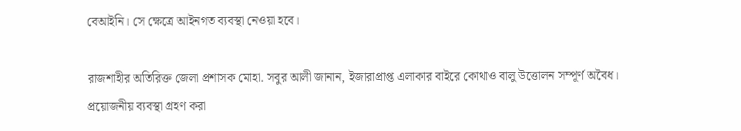বেআইনি। সে ক্ষেত্রে আইনগত ব্যবস্থা নেওয়া হবে।

রাজশাহীর অতিরিক্ত জেলা প্রশাসক মোহা. সবুর আলী জানান, ইজারাপ্রাপ্ত এলাকার বাইরে কোথাও বালু উত্তোলন সম্পূর্ণ অবৈধ। প্রয়োজনীয় ব্যবস্থা গ্রহণ করা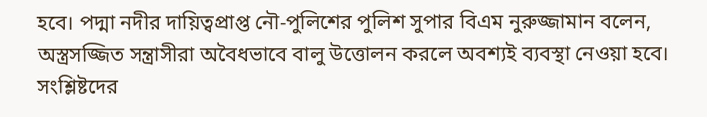হবে। পদ্মা নদীর দায়িত্বপ্রাপ্ত নৌ-পুলিশের পুলিশ সুপার বিএম নুরুজ্জামান বলেন, অস্ত্রসজ্জিত সন্ত্রাসীরা অবৈধভাবে বালু উত্তোলন করলে অবশ্যই ব্যবস্থা নেওয়া হবে। সংশ্লিষ্টদের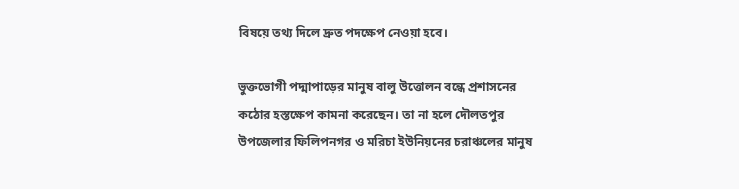বিষয়ে তথ্য দিলে দ্রুত পদক্ষেপ নেওয়া হবে।

ভুক্তভোগী পদ্মাপাড়ের মানুষ বালু উত্তোলন বন্ধে প্রশাসনের কঠোর হস্তক্ষেপ কামনা করেছেন। তা না হলে দৌলতপুর উপজেলার ফিলিপনগর ও মরিচা ইউনিয়নের চরাঞ্চলের মানুষ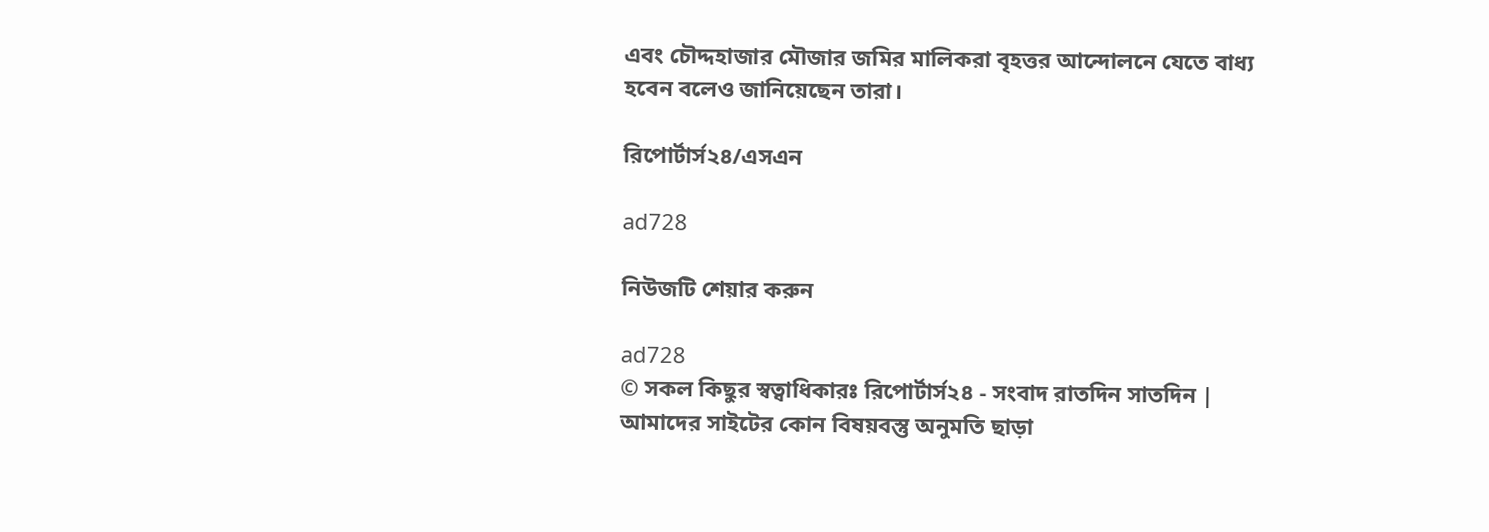এবং চৌদ্দহাজার মৌজার জমির মালিকরা বৃহত্তর আন্দোলনে যেতে বাধ্য হবেন বলেও জানিয়েছেন তারা।

রিপোর্টার্স২৪/এসএন

ad728

নিউজটি শেয়ার করুন

ad728
© সকল কিছুর স্বত্বাধিকারঃ রিপোর্টার্স২৪ - সংবাদ রাতদিন সাতদিন | আমাদের সাইটের কোন বিষয়বস্তু অনুমতি ছাড়া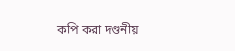কপি করা দণ্ডনীয়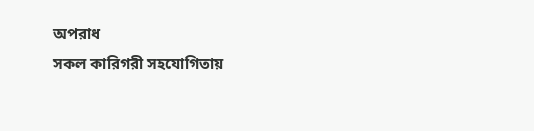অপরাধ
সকল কারিগরী সহযোগিতায়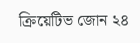ক্রিয়েটিভ জোন ২৪